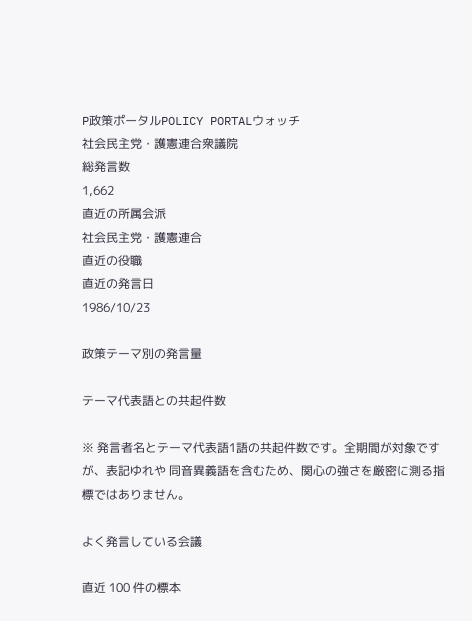P政策ポータルPOLICY PORTALウォッチ
社会民主党・護憲連合衆議院
総発言数
1,662
直近の所属会派
社会民主党・護憲連合
直近の役職
直近の発言日
1986/10/23

政策テーマ別の発言量

テーマ代表語との共起件数

※ 発言者名とテーマ代表語1語の共起件数です。全期間が対象ですが、表記ゆれや 同音異義語を含むため、関心の強さを厳密に測る指標ではありません。

よく発言している会議

直近 100 件の標本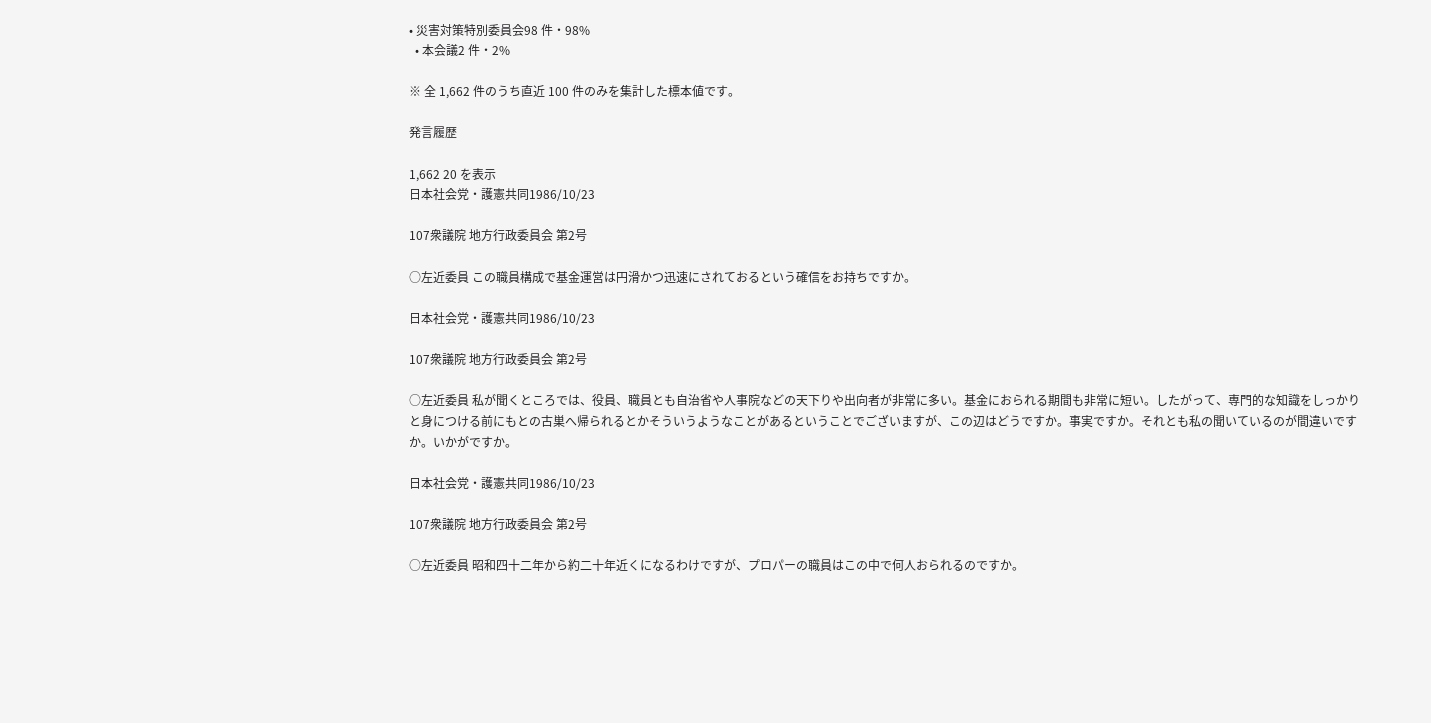• 災害対策特別委員会98 件・98%
  • 本会議2 件・2%

※ 全 1,662 件のうち直近 100 件のみを集計した標本値です。

発言履歴

1,662 20 を表示
日本社会党・護憲共同1986/10/23

107衆議院 地方行政委員会 第2号

○左近委員 この職員構成で基金運営は円滑かつ迅速にされておるという確信をお持ちですか。

日本社会党・護憲共同1986/10/23

107衆議院 地方行政委員会 第2号

○左近委員 私が聞くところでは、役員、職員とも自治省や人事院などの天下りや出向者が非常に多い。基金におられる期間も非常に短い。したがって、専門的な知識をしっかりと身につける前にもとの古巣へ帰られるとかそういうようなことがあるということでございますが、この辺はどうですか。事実ですか。それとも私の聞いているのが間違いですか。いかがですか。

日本社会党・護憲共同1986/10/23

107衆議院 地方行政委員会 第2号

○左近委員 昭和四十二年から約二十年近くになるわけですが、プロパーの職員はこの中で何人おられるのですか。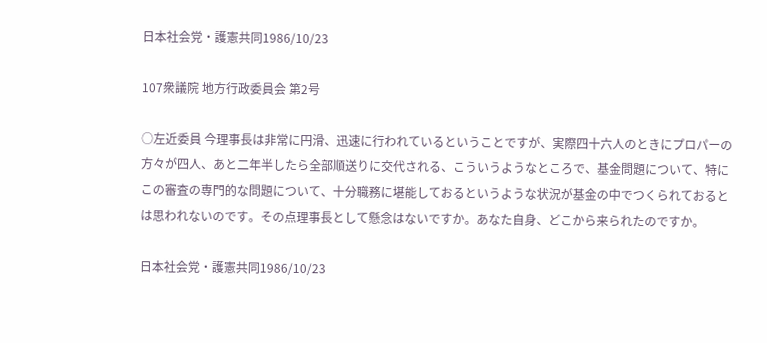日本社会党・護憲共同1986/10/23

107衆議院 地方行政委員会 第2号

○左近委員 今理事長は非常に円滑、迅速に行われているということですが、実際四十六人のときにプロパーの方々が四人、あと二年半したら全部順送りに交代される、こういうようなところで、基金問題について、特にこの審査の専門的な問題について、十分職務に堪能しておるというような状況が基金の中でつくられておるとは思われないのです。その点理事長として懸念はないですか。あなた自身、どこから来られたのですか。

日本社会党・護憲共同1986/10/23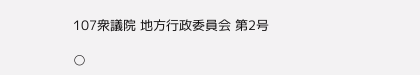107衆議院 地方行政委員会 第2号

○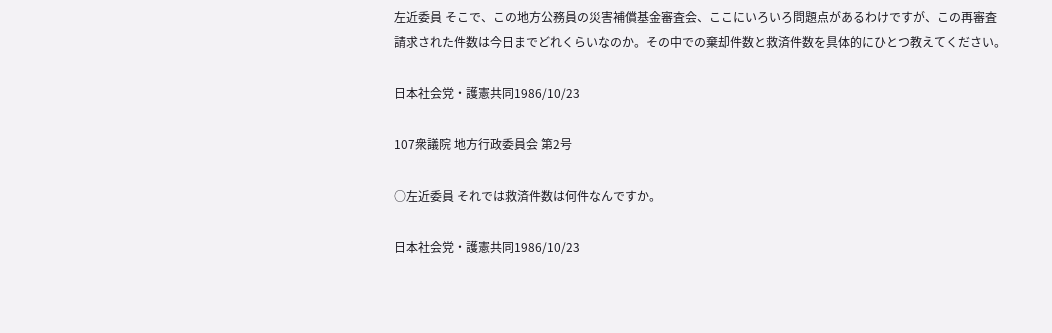左近委員 そこで、この地方公務員の災害補償基金審査会、ここにいろいろ問題点があるわけですが、この再審査請求された件数は今日までどれくらいなのか。その中での棄却件数と救済件数を具体的にひとつ教えてください。

日本社会党・護憲共同1986/10/23

107衆議院 地方行政委員会 第2号

○左近委員 それでは救済件数は何件なんですか。

日本社会党・護憲共同1986/10/23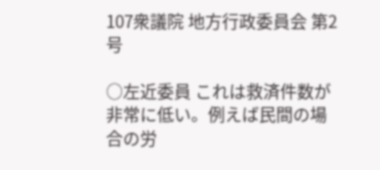107衆議院 地方行政委員会 第2号

○左近委員 これは救済件数が非常に低い。例えば民間の場合の労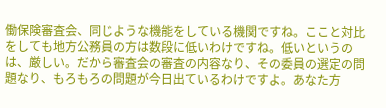働保険審査会、同じような機能をしている機関ですね。ここと対比をしても地方公務員の方は数段に低いわけですね。低いというのは、厳しい。だから審査会の審査の内容なり、その委員の選定の問題なり、もろもろの問題が今日出ているわけですよ。あなた方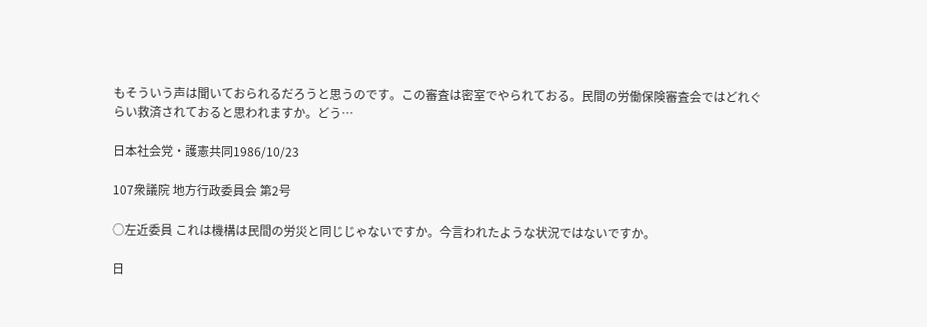もそういう声は聞いておられるだろうと思うのです。この審査は密室でやられておる。民間の労働保険審査会ではどれぐらい救済されておると思われますか。どう…

日本社会党・護憲共同1986/10/23

107衆議院 地方行政委員会 第2号

○左近委員 これは機構は民間の労災と同じじゃないですか。今言われたような状況ではないですか。

日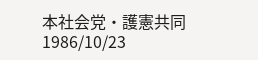本社会党・護憲共同1986/10/23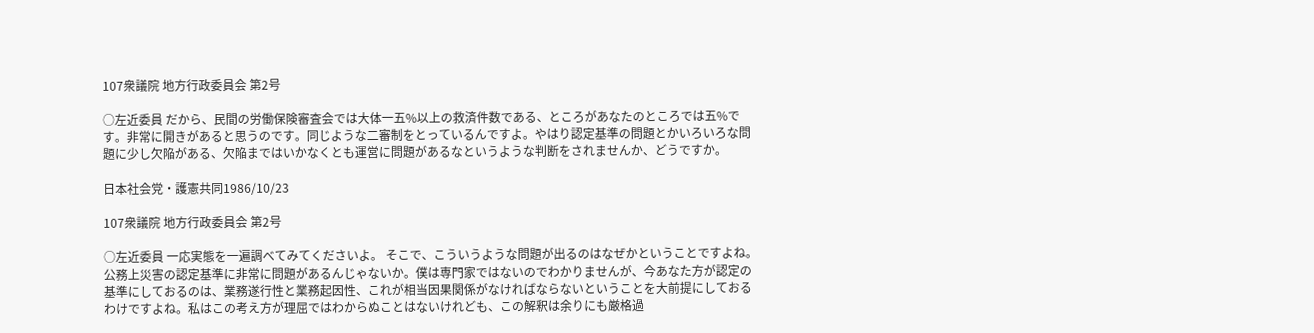107衆議院 地方行政委員会 第2号

○左近委員 だから、民間の労働保険審査会では大体一五%以上の救済件数である、ところがあなたのところでは五%です。非常に開きがあると思うのです。同じような二審制をとっているんですよ。やはり認定基準の問題とかいろいろな問題に少し欠陥がある、欠陥まではいかなくとも運営に問題があるなというような判断をされませんか、どうですか。

日本社会党・護憲共同1986/10/23

107衆議院 地方行政委員会 第2号

○左近委員 一応実態を一遍調べてみてくださいよ。 そこで、こういうような問題が出るのはなぜかということですよね。公務上災害の認定基準に非常に問題があるんじゃないか。僕は専門家ではないのでわかりませんが、今あなた方が認定の基準にしておるのは、業務遂行性と業務起因性、これが相当因果関係がなければならないということを大前提にしておるわけですよね。私はこの考え方が理屈ではわからぬことはないけれども、この解釈は余りにも厳格過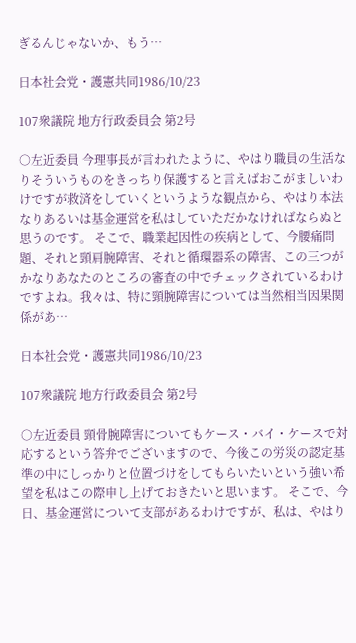ぎるんじゃないか、もう…

日本社会党・護憲共同1986/10/23

107衆議院 地方行政委員会 第2号

○左近委員 今理事長が言われたように、やはり職員の生活なりそういうものをきっちり保護すると言えばおこがましいわけですが救済をしていくというような観点から、やはり本法なりあるいは基金運営を私はしていただかなければならぬと思うのです。 そこで、職業起因性の疾病として、今腰痛問題、それと頸肩腕障害、それと循環器系の障害、この三つがかなりあなたのところの審査の中でチェックされているわけですよね。我々は、特に頸腕障害については当然相当因果関係があ…

日本社会党・護憲共同1986/10/23

107衆議院 地方行政委員会 第2号

○左近委員 頸骨腕障害についてもケース・バイ・ケースで対応するという答弁でございますので、今後この労災の認定基準の中にしっかりと位置づけをしてもらいたいという強い希望を私はこの際申し上げておきたいと思います。 そこで、今日、基金運営について支部があるわけですが、私は、やはり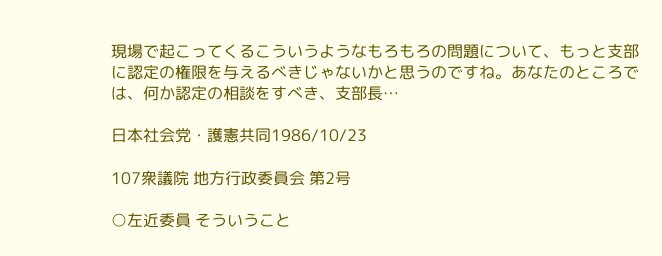現場で起こってくるこういうようなもろもろの問題について、もっと支部に認定の権限を与えるべきじゃないかと思うのですね。あなたのところでは、何か認定の相談をすべき、支部長…

日本社会党・護憲共同1986/10/23

107衆議院 地方行政委員会 第2号

○左近委員 そういうこと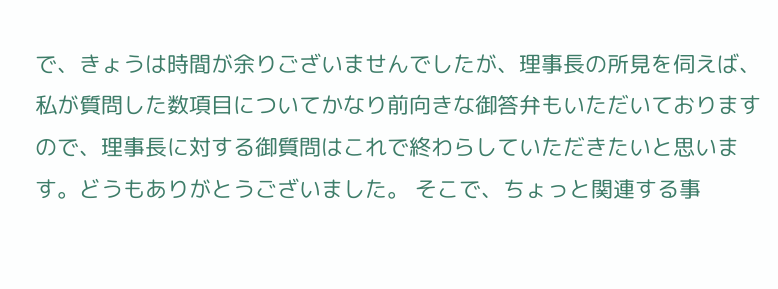で、きょうは時間が余りございませんでしたが、理事長の所見を伺えば、私が質問した数項目についてかなり前向きな御答弁もいただいておりますので、理事長に対する御質問はこれで終わらしていただきたいと思います。どうもありがとうございました。 そこで、ちょっと関連する事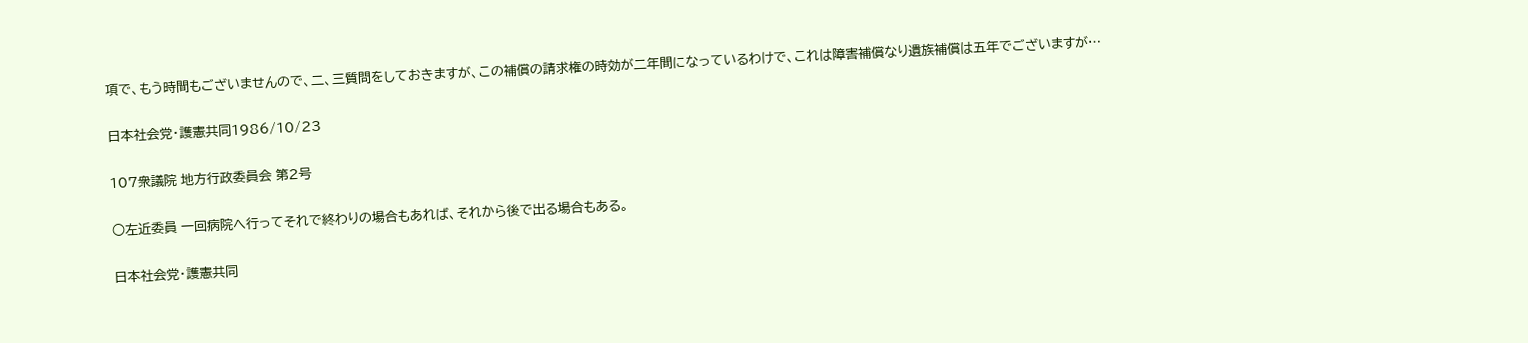項で、もう時間もございませんので、二、三質問をしておきますが、この補償の請求権の時効が二年間になっているわけで、これは障害補償なり遺族補償は五年でございますが…

日本社会党・護憲共同1986/10/23

107衆議院 地方行政委員会 第2号

○左近委員 一回病院へ行ってそれで終わりの場合もあれば、それから後で出る場合もある。

日本社会党・護憲共同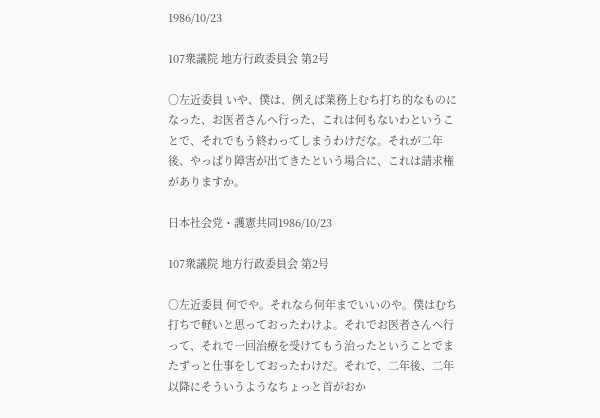1986/10/23

107衆議院 地方行政委員会 第2号

○左近委員 いや、僕は、例えば業務上むち打ち的なものになった、お医者さんへ行った、これは何もないわということで、それでもう終わってしまうわけだな。それが二年後、やっぱり障害が出てきたという場合に、これは請求権がありますか。

日本社会党・護憲共同1986/10/23

107衆議院 地方行政委員会 第2号

○左近委員 何でや。それなら何年までいいのや。僕はむち打ちで軽いと思っておったわけよ。それでお医者さんへ行って、それで一回治療を受けてもう治ったということでまたずっと仕事をしておったわけだ。それで、二年後、二年以降にそういうようなちょっと首がおか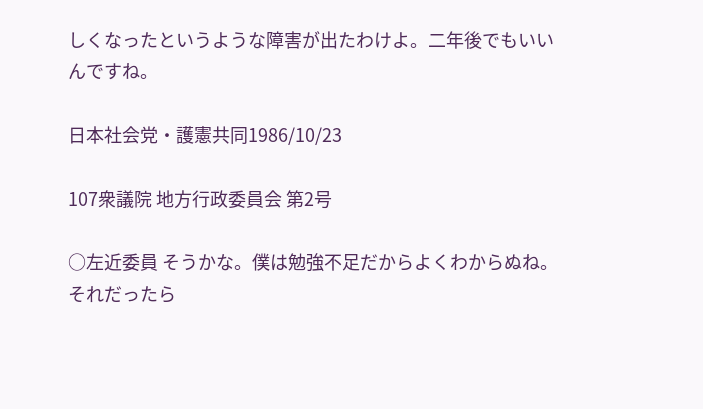しくなったというような障害が出たわけよ。二年後でもいいんですね。

日本社会党・護憲共同1986/10/23

107衆議院 地方行政委員会 第2号

○左近委員 そうかな。僕は勉強不足だからよくわからぬね。それだったら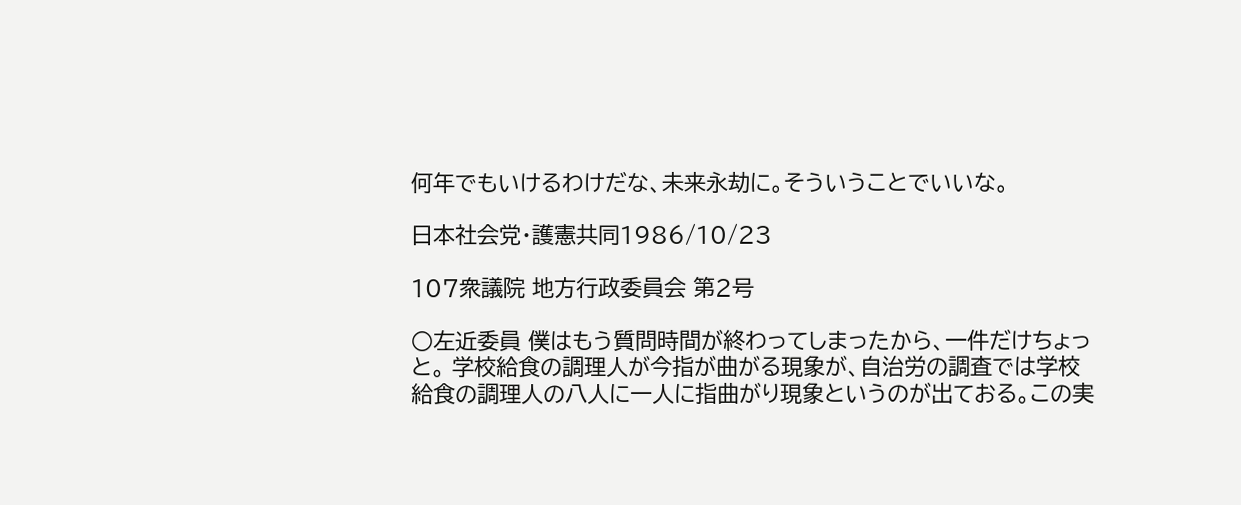何年でもいけるわけだな、未来永劫に。そういうことでいいな。

日本社会党・護憲共同1986/10/23

107衆議院 地方行政委員会 第2号

○左近委員 僕はもう質問時間が終わってしまったから、一件だけちょっと。 学校給食の調理人が今指が曲がる現象が、自治労の調査では学校給食の調理人の八人に一人に指曲がり現象というのが出ておる。この実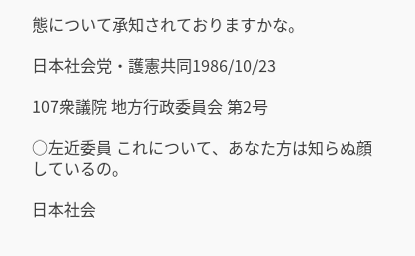態について承知されておりますかな。

日本社会党・護憲共同1986/10/23

107衆議院 地方行政委員会 第2号

○左近委員 これについて、あなた方は知らぬ顔しているの。

日本社会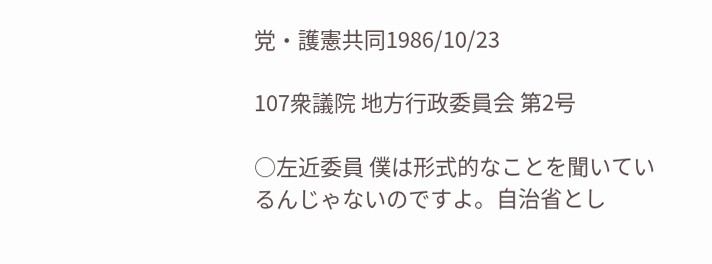党・護憲共同1986/10/23

107衆議院 地方行政委員会 第2号

○左近委員 僕は形式的なことを聞いているんじゃないのですよ。自治省とし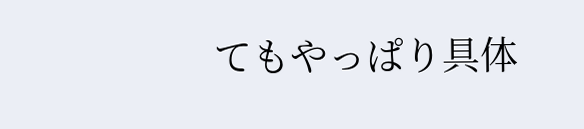てもやっぱり具体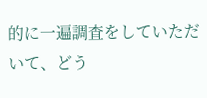的に一遍調査をしていただいて、どう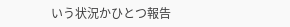いう状況かひとつ報告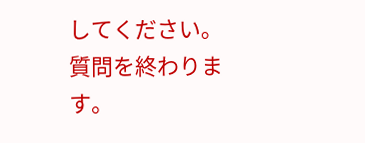してください。 質問を終わります。